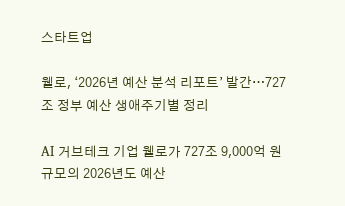스타트업

웰로, ‘2026년 예산 분석 리포트’ 발간…727조 정부 예산 생애주기별 정리

AI 거브테크 기업 웰로가 727조 9,000억 원 규모의 2026년도 예산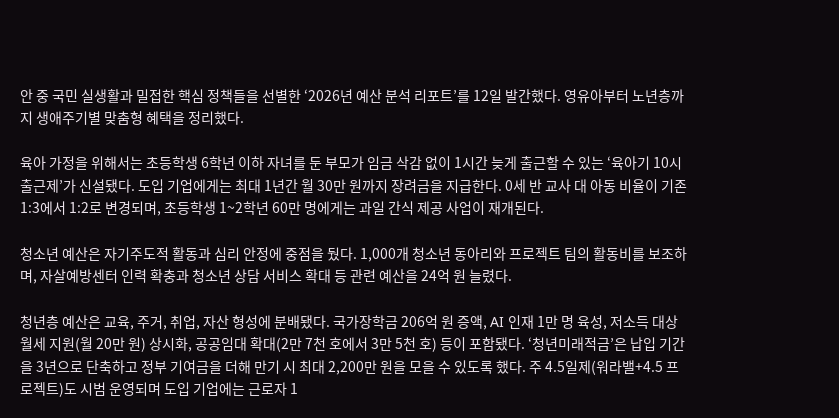안 중 국민 실생활과 밀접한 핵심 정책들을 선별한 ‘2026년 예산 분석 리포트’를 12일 발간했다. 영유아부터 노년층까지 생애주기별 맞춤형 혜택을 정리했다.

육아 가정을 위해서는 초등학생 6학년 이하 자녀를 둔 부모가 임금 삭감 없이 1시간 늦게 출근할 수 있는 ‘육아기 10시 출근제’가 신설됐다. 도입 기업에게는 최대 1년간 월 30만 원까지 장려금을 지급한다. 0세 반 교사 대 아동 비율이 기존 1:3에서 1:2로 변경되며, 초등학생 1~2학년 60만 명에게는 과일 간식 제공 사업이 재개된다.

청소년 예산은 자기주도적 활동과 심리 안정에 중점을 뒀다. 1,000개 청소년 동아리와 프로젝트 팀의 활동비를 보조하며, 자살예방센터 인력 확충과 청소년 상담 서비스 확대 등 관련 예산을 24억 원 늘렸다.

청년층 예산은 교육, 주거, 취업, 자산 형성에 분배됐다. 국가장학금 206억 원 증액, AI 인재 1만 명 육성, 저소득 대상 월세 지원(월 20만 원) 상시화, 공공임대 확대(2만 7천 호에서 3만 5천 호) 등이 포함됐다. ‘청년미래적금’은 납입 기간을 3년으로 단축하고 정부 기여금을 더해 만기 시 최대 2,200만 원을 모을 수 있도록 했다. 주 4.5일제(워라밸+4.5 프로젝트)도 시범 운영되며 도입 기업에는 근로자 1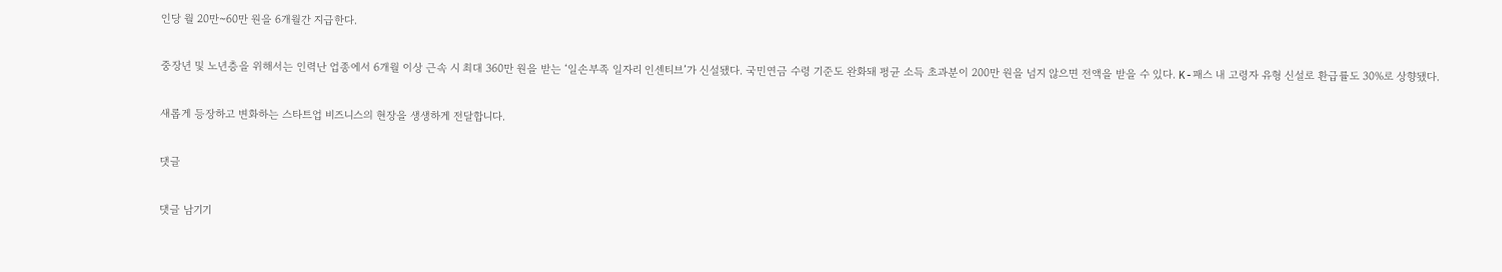인당 월 20만~60만 원을 6개월간 지급한다.

중장년 및 노년층을 위해서는 인력난 업종에서 6개월 이상 근속 시 최대 360만 원을 받는 ‘일손부족 일자리 인센티브’가 신설됐다. 국민연금 수령 기준도 완화돼 평균 소득 초과분이 200만 원을 넘지 않으면 전액을 받을 수 있다. K-패스 내 고령자 유형 신설로 환급률도 30%로 상향됐다.

새롭게 등장하고 변화하는 스타트업 비즈니스의 현장을 생생하게 전달합니다.

댓글

댓글 남기기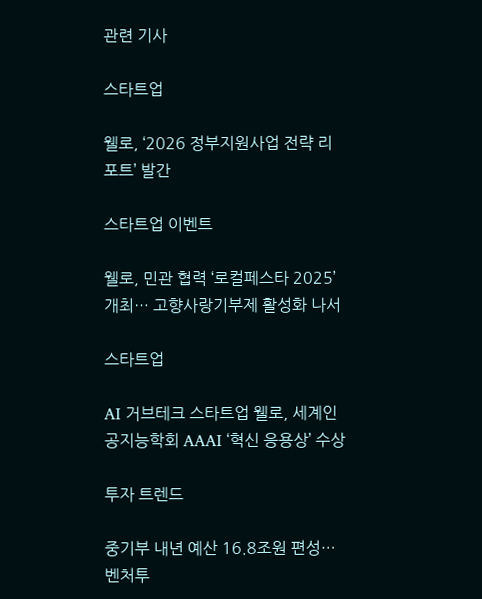관련 기사

스타트업

웰로, ‘2026 정부지원사업 전략 리포트’ 발간

스타트업 이벤트

웰로, 민관 협력 ‘로컬페스타 2025’ 개최… 고향사랑기부제 활성화 나서

스타트업

AI 거브테크 스타트업 웰로, 세계인공지능학회 AAAI ‘혁신 응용상’ 수상

투자 트렌드

중기부 내년 예산 16.8조원 편성… 벤처투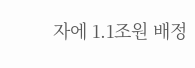자에 1.1조원 배정